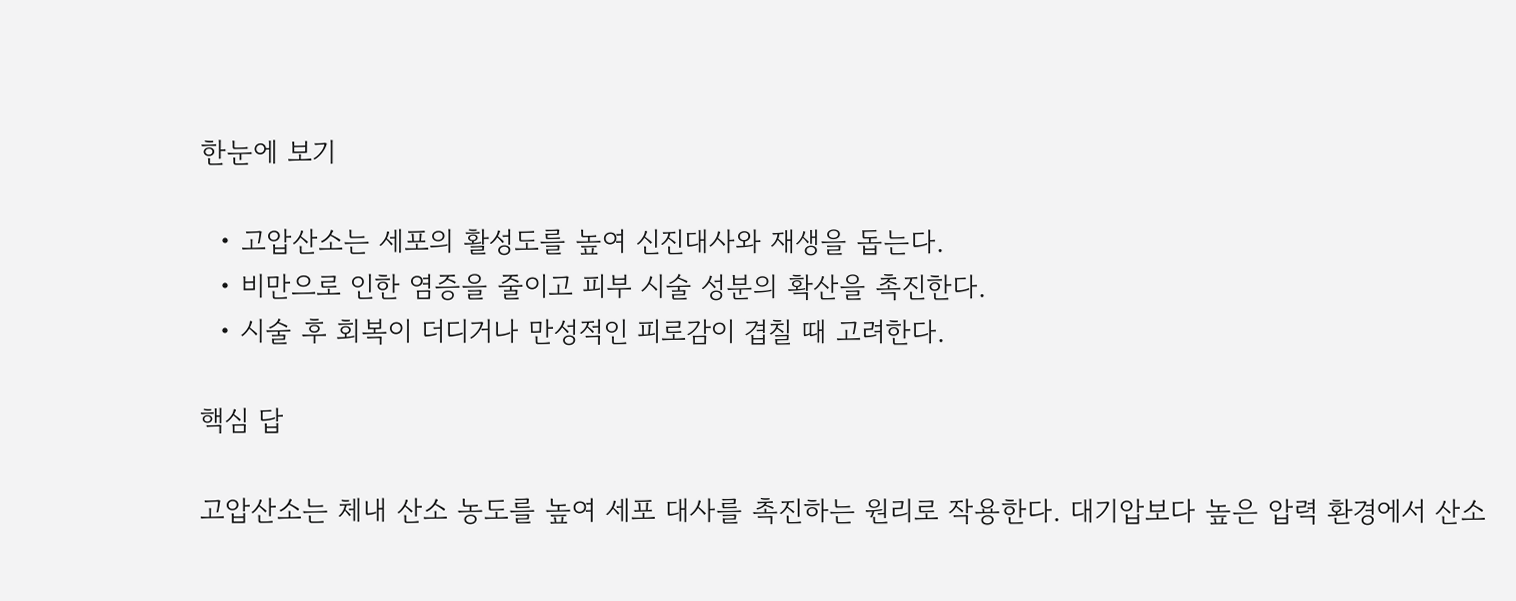한눈에 보기

  • 고압산소는 세포의 활성도를 높여 신진대사와 재생을 돕는다.
  • 비만으로 인한 염증을 줄이고 피부 시술 성분의 확산을 촉진한다.
  • 시술 후 회복이 더디거나 만성적인 피로감이 겹칠 때 고려한다.

핵심 답

고압산소는 체내 산소 농도를 높여 세포 대사를 촉진하는 원리로 작용한다. 대기압보다 높은 압력 환경에서 산소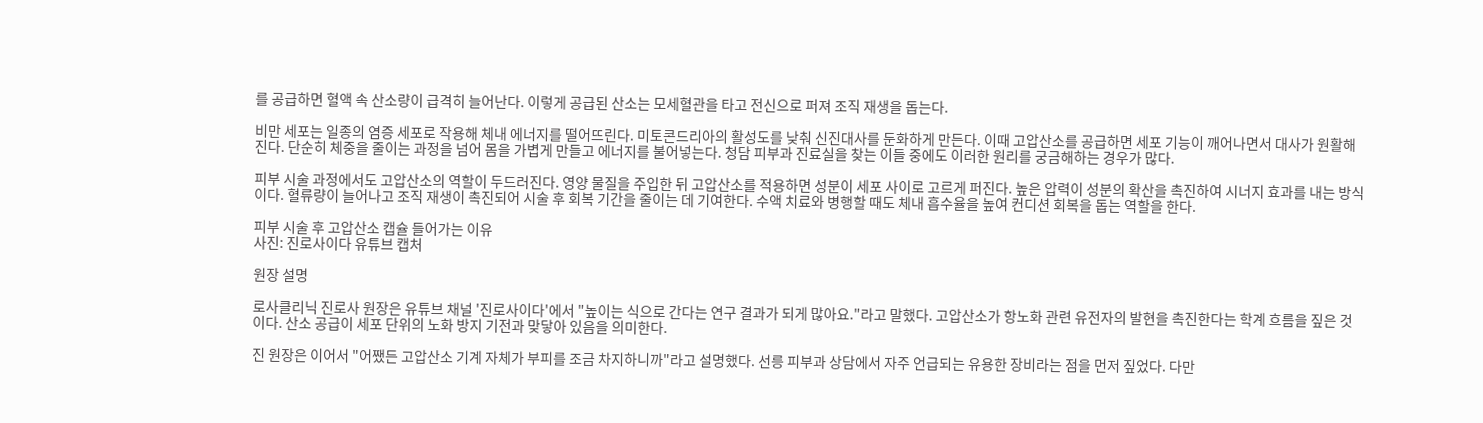를 공급하면 혈액 속 산소량이 급격히 늘어난다. 이렇게 공급된 산소는 모세혈관을 타고 전신으로 퍼져 조직 재생을 돕는다.

비만 세포는 일종의 염증 세포로 작용해 체내 에너지를 떨어뜨린다. 미토콘드리아의 활성도를 낮춰 신진대사를 둔화하게 만든다. 이때 고압산소를 공급하면 세포 기능이 깨어나면서 대사가 원활해진다. 단순히 체중을 줄이는 과정을 넘어 몸을 가볍게 만들고 에너지를 불어넣는다. 청담 피부과 진료실을 찾는 이들 중에도 이러한 원리를 궁금해하는 경우가 많다.

피부 시술 과정에서도 고압산소의 역할이 두드러진다. 영양 물질을 주입한 뒤 고압산소를 적용하면 성분이 세포 사이로 고르게 퍼진다. 높은 압력이 성분의 확산을 촉진하여 시너지 효과를 내는 방식이다. 혈류량이 늘어나고 조직 재생이 촉진되어 시술 후 회복 기간을 줄이는 데 기여한다. 수액 치료와 병행할 때도 체내 흡수율을 높여 컨디션 회복을 돕는 역할을 한다.

피부 시술 후 고압산소 캡슐 들어가는 이유
사진: 진로사이다 유튜브 캡처

원장 설명

로사클리닉 진로사 원장은 유튜브 채널 '진로사이다'에서 "높이는 식으로 간다는 연구 결과가 되게 많아요."라고 말했다. 고압산소가 항노화 관련 유전자의 발현을 촉진한다는 학계 흐름을 짚은 것이다. 산소 공급이 세포 단위의 노화 방지 기전과 맞닿아 있음을 의미한다.

진 원장은 이어서 "어쨌든 고압산소 기계 자체가 부피를 조금 차지하니까"라고 설명했다. 선릉 피부과 상담에서 자주 언급되는 유용한 장비라는 점을 먼저 짚었다. 다만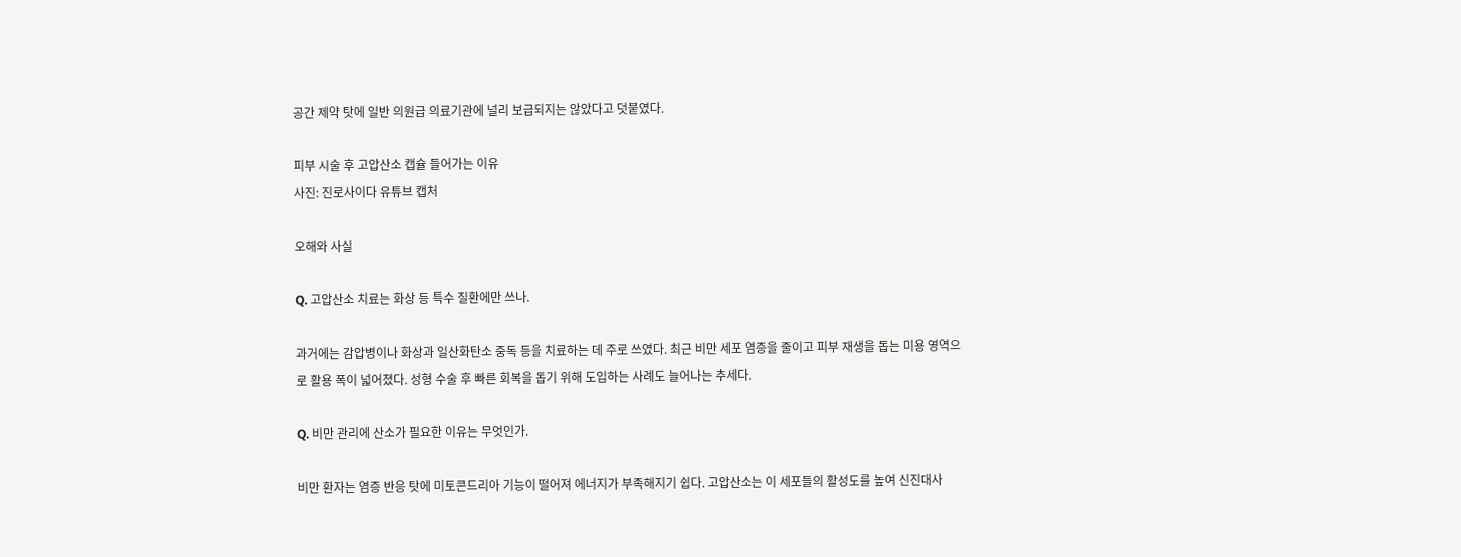공간 제약 탓에 일반 의원급 의료기관에 널리 보급되지는 않았다고 덧붙였다.

피부 시술 후 고압산소 캡슐 들어가는 이유
사진: 진로사이다 유튜브 캡처

오해와 사실

Q. 고압산소 치료는 화상 등 특수 질환에만 쓰나.

과거에는 감압병이나 화상과 일산화탄소 중독 등을 치료하는 데 주로 쓰였다. 최근 비만 세포 염증을 줄이고 피부 재생을 돕는 미용 영역으로 활용 폭이 넓어졌다. 성형 수술 후 빠른 회복을 돕기 위해 도입하는 사례도 늘어나는 추세다.

Q. 비만 관리에 산소가 필요한 이유는 무엇인가.

비만 환자는 염증 반응 탓에 미토콘드리아 기능이 떨어져 에너지가 부족해지기 쉽다. 고압산소는 이 세포들의 활성도를 높여 신진대사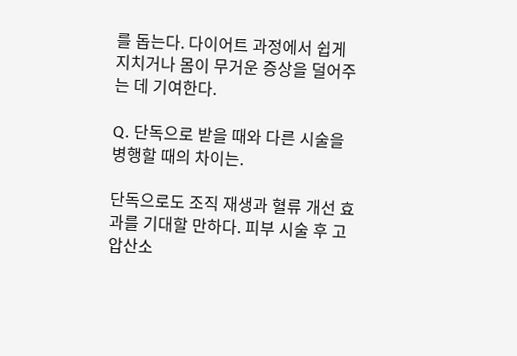를 돕는다. 다이어트 과정에서 쉽게 지치거나 몸이 무거운 증상을 덜어주는 데 기여한다.

Q. 단독으로 받을 때와 다른 시술을 병행할 때의 차이는.

단독으로도 조직 재생과 혈류 개선 효과를 기대할 만하다. 피부 시술 후 고압산소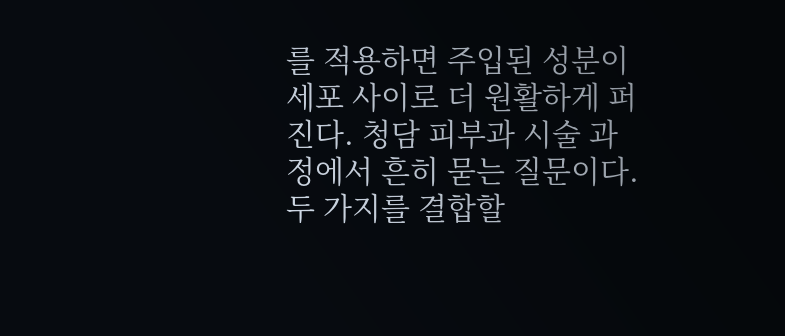를 적용하면 주입된 성분이 세포 사이로 더 원활하게 퍼진다. 청담 피부과 시술 과정에서 흔히 묻는 질문이다. 두 가지를 결합할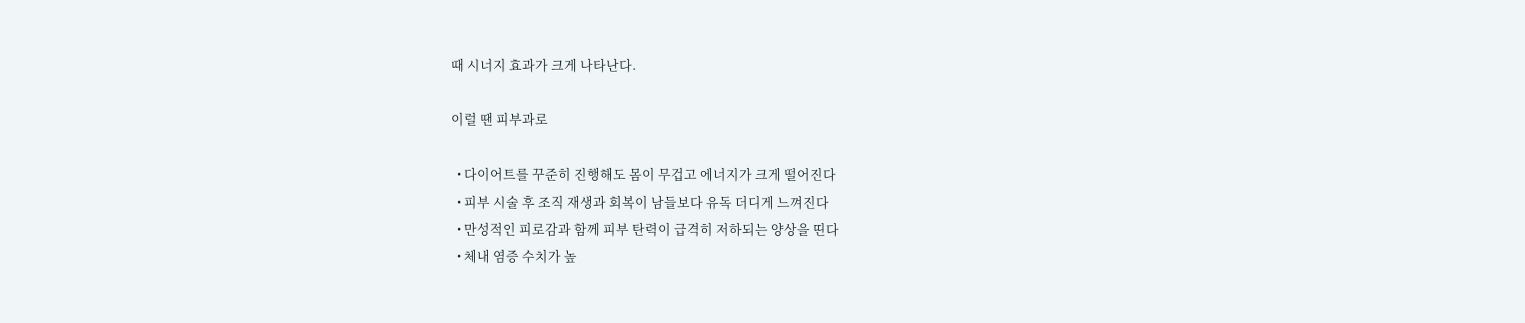때 시너지 효과가 크게 나타난다.

이럴 땐 피부과로

  • 다이어트를 꾸준히 진행해도 몸이 무겁고 에너지가 크게 떨어진다
  • 피부 시술 후 조직 재생과 회복이 남들보다 유독 더디게 느껴진다
  • 만성적인 피로감과 함께 피부 탄력이 급격히 저하되는 양상을 띤다
  • 체내 염증 수치가 높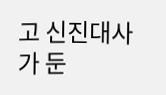고 신진대사가 둔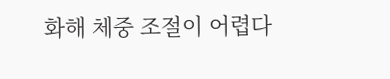화해 체중 조절이 어렵다